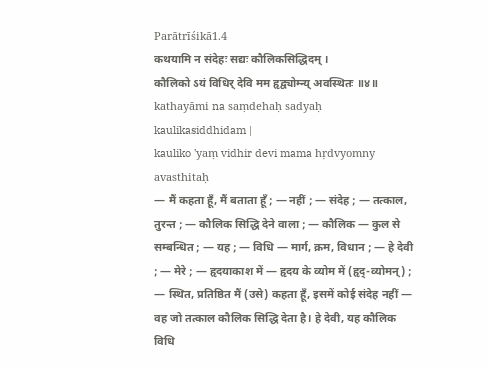Parātrīśikā1.4
कथयामि न संदेहः सद्यः कौलिकसिद्धिदम् ।
कौलिको ऽयं विधिर् देवि मम हृद्व्योम्न्य् अवस्थितः ॥४॥
kathayāmi na saṃdehaḥ sadyaḥ kaulikasiddhidam |
kauliko 'yaṃ vidhir devi mama hṛdvyomny avasthitaḥ
— मैं कहता हूँ, मैं बताता हूँ ; — नहीं ; — संदेह ; — तत्काल, तुरन्त ; — कौलिक सिद्धि देने वाला ; — कौलिक — कुल से सम्बन्धित ; — यह ; — विधि — मार्ग, क्रम, विधान ; — हे देवी ; — मेरे ; — हृदयाकाश में — हृदय के व्योम में (हृद्-व्योमन्) ; — स्थित, प्रतिष्ठित मैं (उसे) कहता हूँ, इसमें कोई संदेह नहीं — वह जो तत्काल कौलिक सिद्धि देता है। हे देवी, यह कौलिक विधि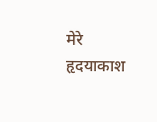मेरे हृदयाकाश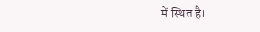में स्थित है।